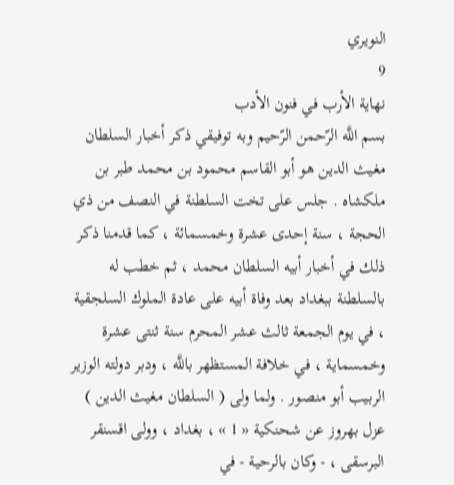النويري
9
نهاية الأرب في فنون الأدب
بسم اللَّه الرّحمن الرّحيم وبه توفيقي ذكر أخبار السلطان مغيث الدين هو أبو القاسم محمود بن محمد طبر بن ملكشاه . جلس على تخت السلطنة في النصف من ذي الحجة ، سنة إحدى عشرة وخمسمائة ، كما قدمنا ذكر ذلك في أخبار أبيه السلطان محمد ، ثم خطب له بالسلطنة ببغداد بعد وفاة أبيه على عادة الملوك السلجقية ، في يوم الجمعة ثالث عشر المحرم سنة ثنتى عشرة وخمسماية ، في خلافة المستظهر باللَّه ، ودبر دولته الوزير الربيب أبو منصور . ولما ولى ( السلطان مغيث الدين ) عزل بهروز عن شحنكية « 1 » ، بغداد ، وولى اقسنقر البرسقى ، - وكان بالرحية - في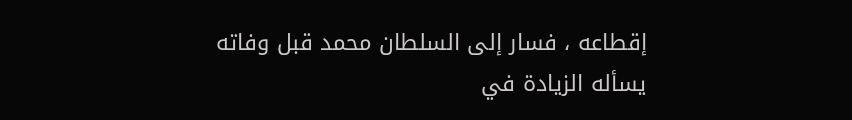إقطاعه ، فسار إلى السلطان محمد قبل وفاته يسأله الزيادة في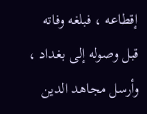إقطاعه ، فبلغه وفاته قبل وصوله إلى بغداد ، وأرسل مجاهد الدين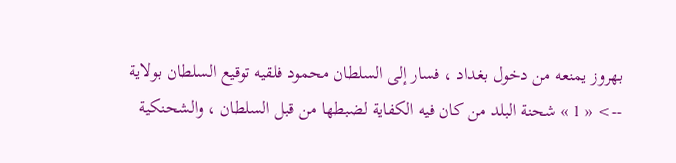بهروز يمنعه من دخول بغداد ، فسار إلى السلطان محمود فلقيه توقيع السلطان بولاية
--> « 1 » شحنة البلد من كان فيه الكفاية لضبطها من قبل السلطان ، والشحنكية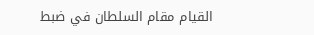القيام مقام السلطان في ضبط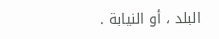البلد ، أو النيابة .